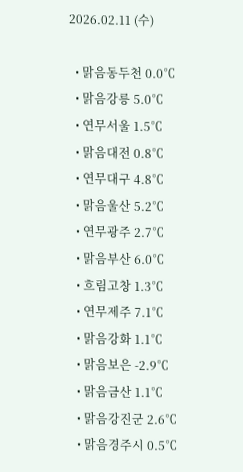2026.02.11 (수)

  • 맑음동두천 0.0℃
  • 맑음강릉 5.0℃
  • 연무서울 1.5℃
  • 맑음대전 0.8℃
  • 연무대구 4.8℃
  • 맑음울산 5.2℃
  • 연무광주 2.7℃
  • 맑음부산 6.0℃
  • 흐림고창 1.3℃
  • 연무제주 7.1℃
  • 맑음강화 1.1℃
  • 맑음보은 -2.9℃
  • 맑음금산 1.1℃
  • 맑음강진군 2.6℃
  • 맑음경주시 0.5℃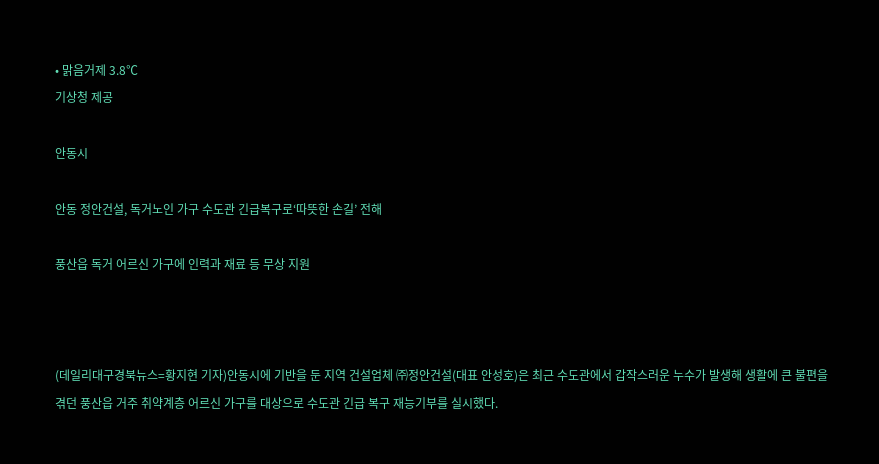• 맑음거제 3.8℃
기상청 제공

안동시

안동 정안건설, 독거노인 가구 수도관 긴급복구로‘따뜻한 손길’ 전해

풍산읍 독거 어르신 가구에 인력과 재료 등 무상 지원



(데일리대구경북뉴스=황지현 기자)안동시에 기반을 둔 지역 건설업체 ㈜정안건설(대표 안성호)은 최근 수도관에서 갑작스러운 누수가 발생해 생활에 큰 불편을 겪던 풍산읍 거주 취약계층 어르신 가구를 대상으로 수도관 긴급 복구 재능기부를 실시했다.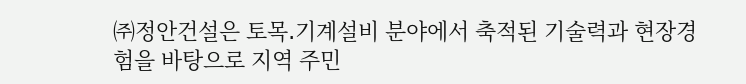㈜정안건설은 토목․기계설비 분야에서 축적된 기술력과 현장경험을 바탕으로 지역 주민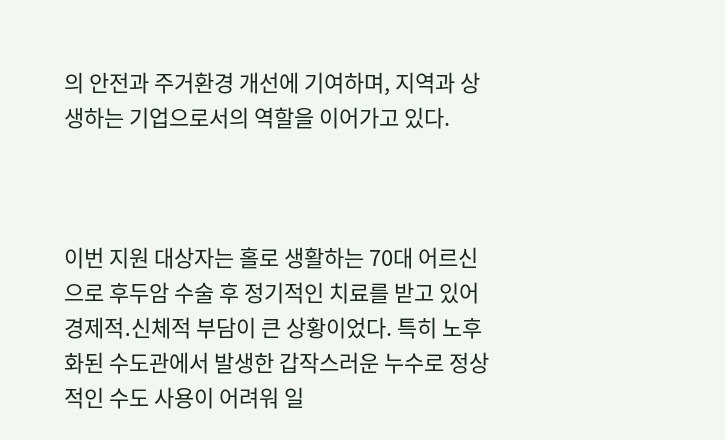의 안전과 주거환경 개선에 기여하며, 지역과 상생하는 기업으로서의 역할을 이어가고 있다.



이번 지원 대상자는 홀로 생활하는 70대 어르신으로 후두암 수술 후 정기적인 치료를 받고 있어 경제적․신체적 부담이 큰 상황이었다. 특히 노후화된 수도관에서 발생한 갑작스러운 누수로 정상적인 수도 사용이 어려워 일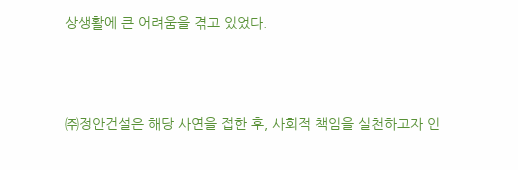상생활에 큰 어려움을 겪고 있었다.



㈜정안건설은 해당 사연을 접한 후, 사회적 책임을 실천하고자 인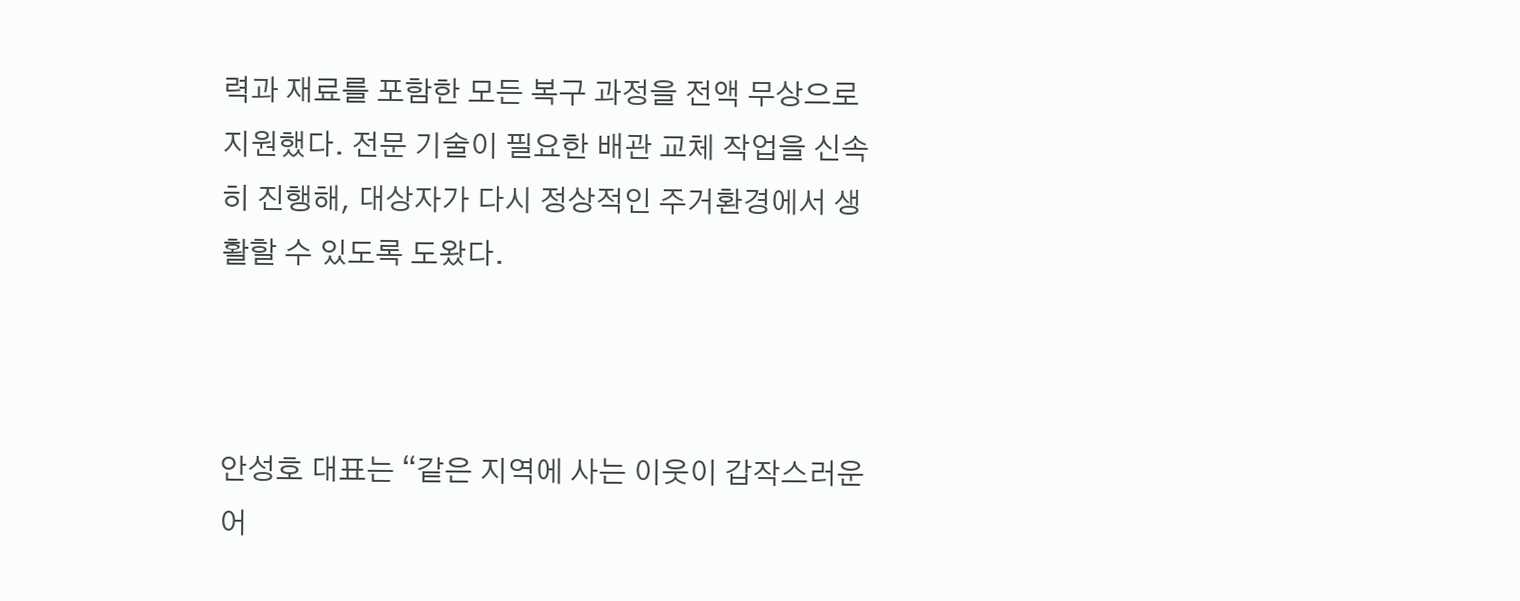력과 재료를 포함한 모든 복구 과정을 전액 무상으로 지원했다. 전문 기술이 필요한 배관 교체 작업을 신속히 진행해, 대상자가 다시 정상적인 주거환경에서 생활할 수 있도록 도왔다.



안성호 대표는 “같은 지역에 사는 이웃이 갑작스러운 어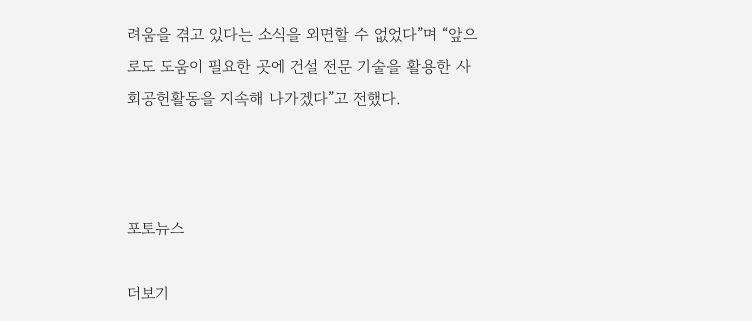려움을 겪고 있다는 소식을 외면할 수 없었다”며 “앞으로도 도움이 필요한 곳에 건설 전문 기술을 활용한 사회공헌활동을 지속해 나가겠다”고 전했다.



포토뉴스

더보기